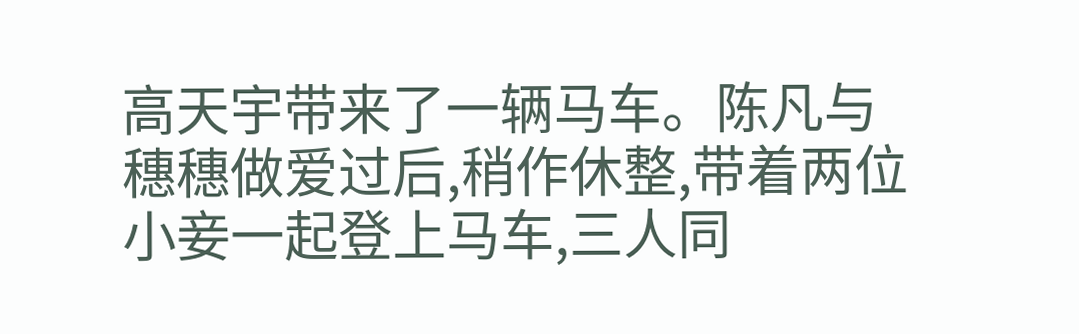高天宇带来了一辆马车。陈凡与穗穗做爱过后,稍作休整,带着两位小妾一起登上马车,三人同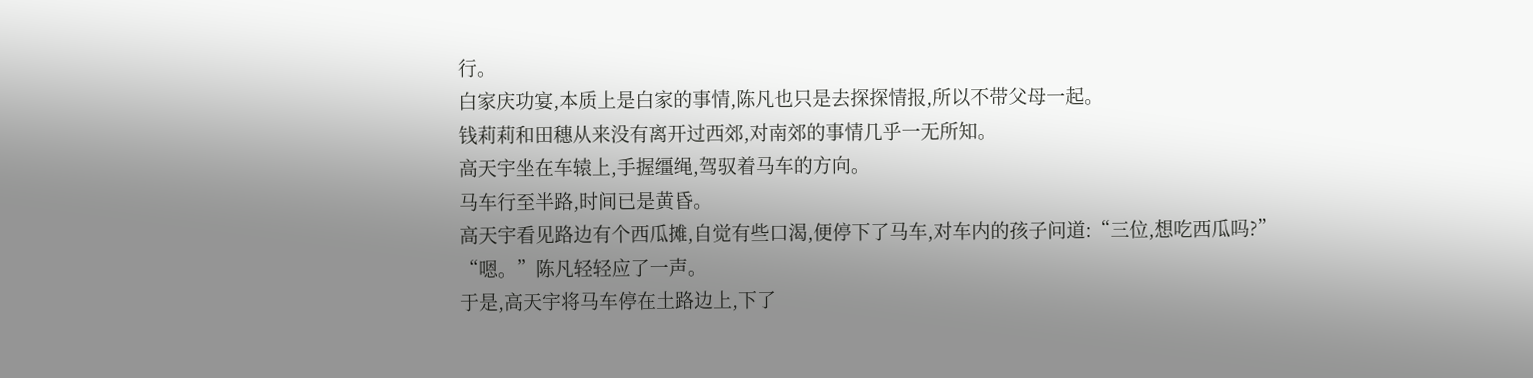行。
白家庆功宴,本质上是白家的事情,陈凡也只是去探探情报,所以不带父母一起。
钱莉莉和田穗从来没有离开过西郊,对南郊的事情几乎一无所知。
高天宇坐在车辕上,手握缰绳,驾驭着马车的方向。
马车行至半路,时间已是黄昏。
高天宇看见路边有个西瓜摊,自觉有些口渴,便停下了马车,对车内的孩子问道:“三位,想吃西瓜吗?”
“嗯。”陈凡轻轻应了一声。
于是,高天宇将马车停在土路边上,下了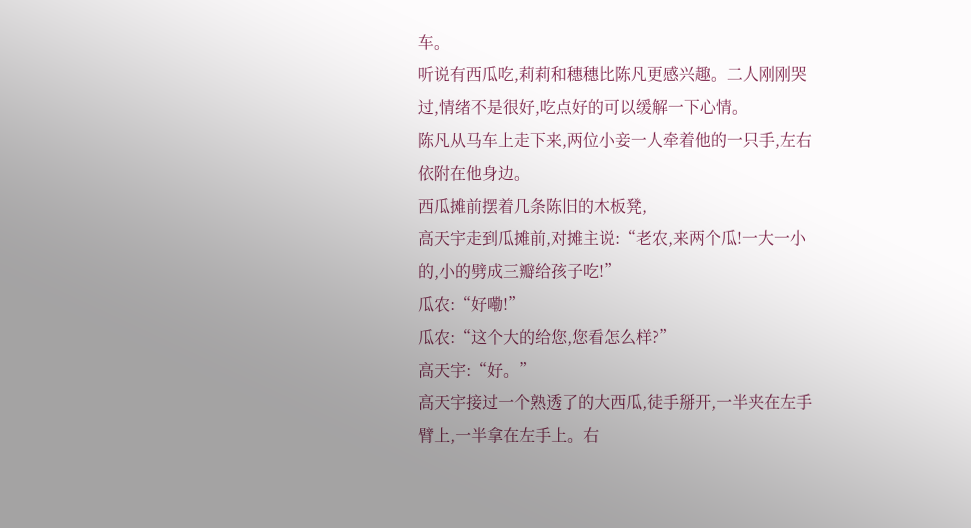车。
听说有西瓜吃,莉莉和穗穗比陈凡更感兴趣。二人刚刚哭过,情绪不是很好,吃点好的可以缓解一下心情。
陈凡从马车上走下来,两位小妾一人牵着他的一只手,左右依附在他身边。
西瓜摊前摆着几条陈旧的木板凳,
高天宇走到瓜摊前,对摊主说:“老农,来两个瓜!一大一小的,小的劈成三瓣给孩子吃!”
瓜农:“好嘞!”
瓜农:“这个大的给您,您看怎么样?”
高天宇:“好。”
高天宇接过一个熟透了的大西瓜,徒手掰开,一半夹在左手臂上,一半拿在左手上。右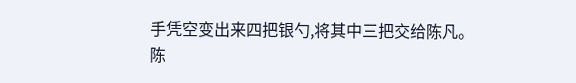手凭空变出来四把银勺,将其中三把交给陈凡。
陈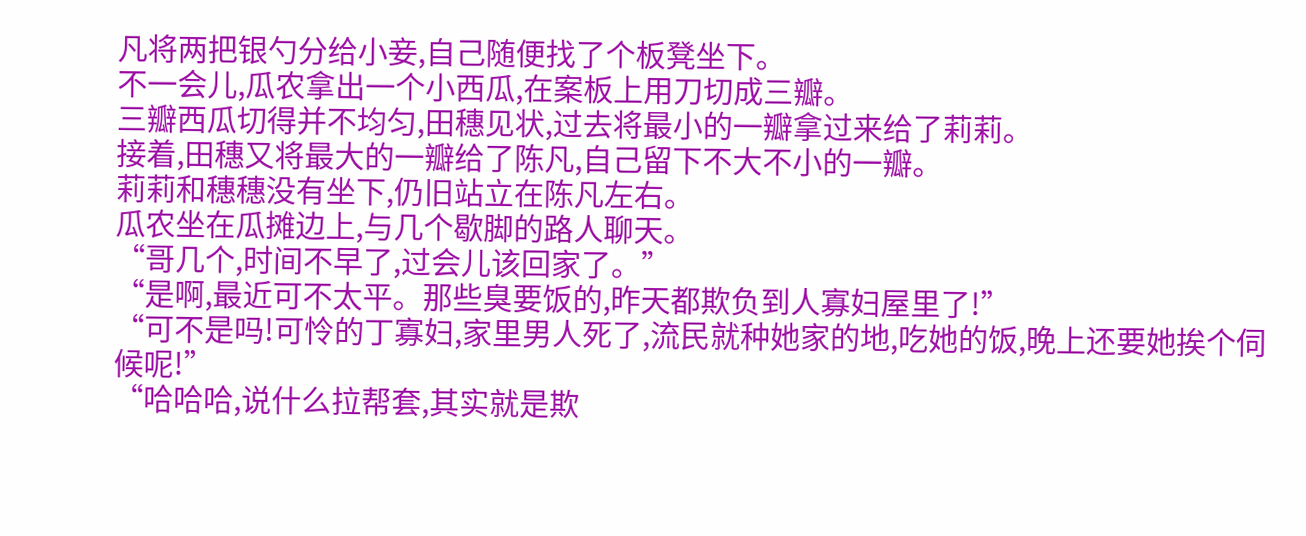凡将两把银勺分给小妾,自己随便找了个板凳坐下。
不一会儿,瓜农拿出一个小西瓜,在案板上用刀切成三瓣。
三瓣西瓜切得并不均匀,田穗见状,过去将最小的一瓣拿过来给了莉莉。
接着,田穗又将最大的一瓣给了陈凡,自己留下不大不小的一瓣。
莉莉和穗穗没有坐下,仍旧站立在陈凡左右。
瓜农坐在瓜摊边上,与几个歇脚的路人聊天。
“哥几个,时间不早了,过会儿该回家了。”
“是啊,最近可不太平。那些臭要饭的,昨天都欺负到人寡妇屋里了!”
“可不是吗!可怜的丁寡妇,家里男人死了,流民就种她家的地,吃她的饭,晚上还要她挨个伺候呢!”
“哈哈哈,说什么拉帮套,其实就是欺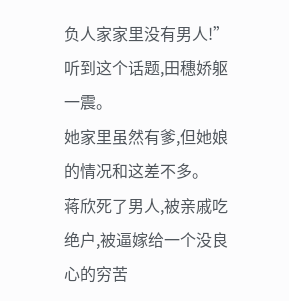负人家家里没有男人!”
听到这个话题,田穗娇躯一震。
她家里虽然有爹,但她娘的情况和这差不多。
蒋欣死了男人,被亲戚吃绝户,被逼嫁给一个没良心的穷苦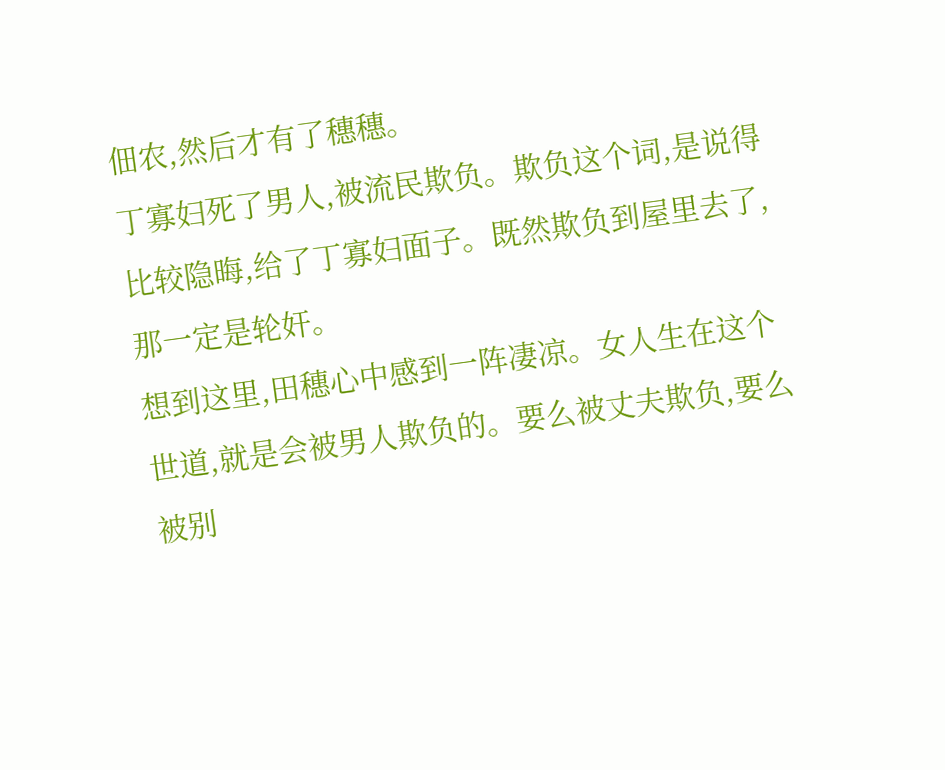佃农,然后才有了穗穗。
丁寡妇死了男人,被流民欺负。欺负这个词,是说得比较隐晦,给了丁寡妇面子。既然欺负到屋里去了,那一定是轮奸。
想到这里,田穗心中感到一阵凄凉。女人生在这个世道,就是会被男人欺负的。要么被丈夫欺负,要么被别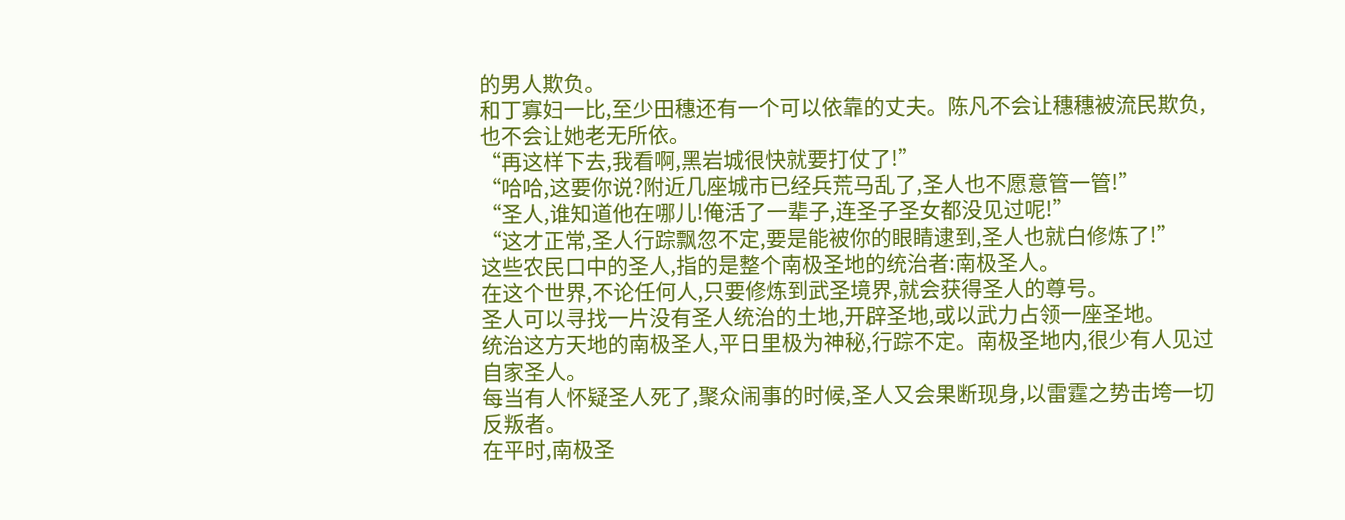的男人欺负。
和丁寡妇一比,至少田穗还有一个可以依靠的丈夫。陈凡不会让穗穗被流民欺负,也不会让她老无所依。
“再这样下去,我看啊,黑岩城很快就要打仗了!”
“哈哈,这要你说?附近几座城市已经兵荒马乱了,圣人也不愿意管一管!”
“圣人,谁知道他在哪儿!俺活了一辈子,连圣子圣女都没见过呢!”
“这才正常,圣人行踪飘忽不定,要是能被你的眼睛逮到,圣人也就白修炼了!”
这些农民口中的圣人,指的是整个南极圣地的统治者:南极圣人。
在这个世界,不论任何人,只要修炼到武圣境界,就会获得圣人的尊号。
圣人可以寻找一片没有圣人统治的土地,开辟圣地,或以武力占领一座圣地。
统治这方天地的南极圣人,平日里极为神秘,行踪不定。南极圣地内,很少有人见过自家圣人。
每当有人怀疑圣人死了,聚众闹事的时候,圣人又会果断现身,以雷霆之势击垮一切反叛者。
在平时,南极圣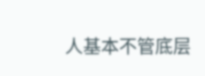人基本不管底层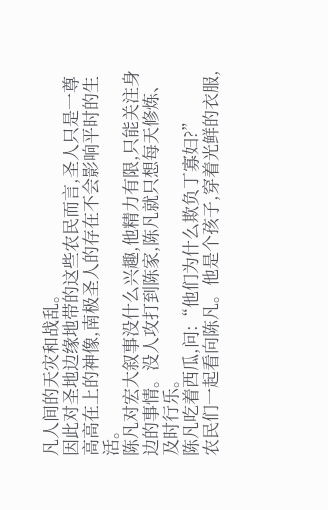凡人间的天灾和战乱。
因此对圣地边缘地带的这些农民而言,圣人只是一尊高高在上的神像,南极圣人的存在不会影响平时的生活。
陈凡对宏大叙事没什么兴趣,他精力有限,只能关注身边的事情。没人攻打到陈家,陈凡就只想每天修炼、及时行乐。
陈凡吃着西瓜,问:“他们为什么欺负丁寡妇?”
农民们一起看向陈凡。他是个孩子,穿着光鲜的衣服,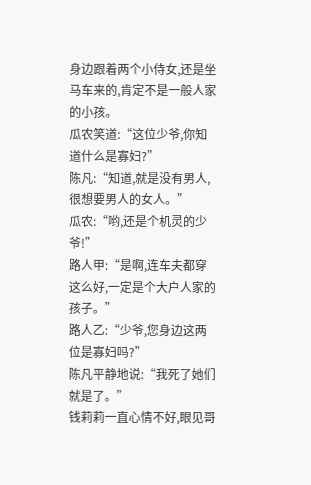身边跟着两个小侍女,还是坐马车来的,肯定不是一般人家的小孩。
瓜农笑道:“这位少爷,你知道什么是寡妇?”
陈凡:“知道,就是没有男人,很想要男人的女人。”
瓜农:“哟,还是个机灵的少爷!”
路人甲:“是啊,连车夫都穿这么好,一定是个大户人家的孩子。”
路人乙:“少爷,您身边这两位是寡妇吗?”
陈凡平静地说:“我死了她们就是了。”
钱莉莉一直心情不好,眼见哥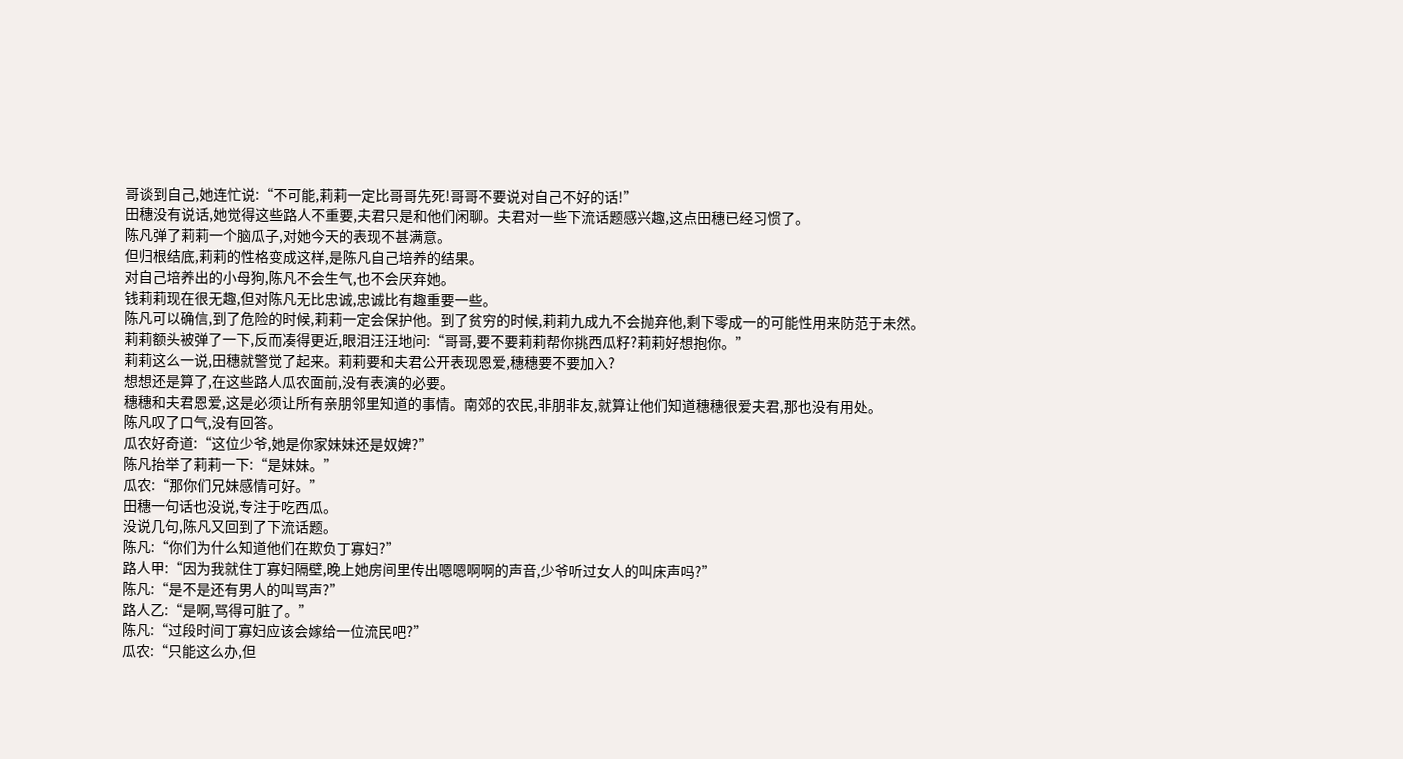哥谈到自己,她连忙说:“不可能,莉莉一定比哥哥先死!哥哥不要说对自己不好的话!”
田穗没有说话,她觉得这些路人不重要,夫君只是和他们闲聊。夫君对一些下流话题感兴趣,这点田穗已经习惯了。
陈凡弹了莉莉一个脑瓜子,对她今天的表现不甚满意。
但归根结底,莉莉的性格变成这样,是陈凡自己培养的结果。
对自己培养出的小母狗,陈凡不会生气,也不会厌弃她。
钱莉莉现在很无趣,但对陈凡无比忠诚,忠诚比有趣重要一些。
陈凡可以确信,到了危险的时候,莉莉一定会保护他。到了贫穷的时候,莉莉九成九不会抛弃他,剩下零成一的可能性用来防范于未然。
莉莉额头被弹了一下,反而凑得更近,眼泪汪汪地问:“哥哥,要不要莉莉帮你挑西瓜籽?莉莉好想抱你。”
莉莉这么一说,田穗就警觉了起来。莉莉要和夫君公开表现恩爱,穗穗要不要加入?
想想还是算了,在这些路人瓜农面前,没有表演的必要。
穗穗和夫君恩爱,这是必须让所有亲朋邻里知道的事情。南郊的农民,非朋非友,就算让他们知道穗穗很爱夫君,那也没有用处。
陈凡叹了口气,没有回答。
瓜农好奇道:“这位少爷,她是你家妹妹还是奴婢?”
陈凡抬举了莉莉一下:“是妹妹。”
瓜农:“那你们兄妹感情可好。”
田穗一句话也没说,专注于吃西瓜。
没说几句,陈凡又回到了下流话题。
陈凡:“你们为什么知道他们在欺负丁寡妇?”
路人甲:“因为我就住丁寡妇隔壁,晚上她房间里传出嗯嗯啊啊的声音,少爷听过女人的叫床声吗?”
陈凡:“是不是还有男人的叫骂声?”
路人乙:“是啊,骂得可脏了。”
陈凡:“过段时间丁寡妇应该会嫁给一位流民吧?”
瓜农:“只能这么办,但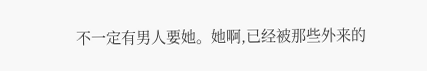不一定有男人要她。她啊,已经被那些外来的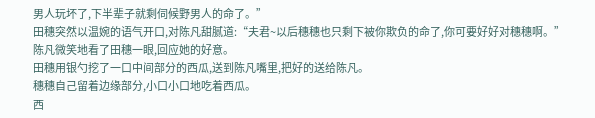男人玩坏了,下半辈子就剩伺候野男人的命了。”
田穗突然以温婉的语气开口,对陈凡甜腻道:“夫君~以后穗穗也只剩下被你欺负的命了,你可要好好对穗穗啊。”
陈凡微笑地看了田穗一眼,回应她的好意。
田穗用银勺挖了一口中间部分的西瓜,送到陈凡嘴里,把好的送给陈凡。
穗穗自己留着边缘部分,小口小口地吃着西瓜。
西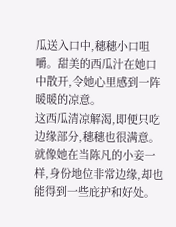瓜送入口中,穗穗小口咀嚼。甜美的西瓜汁在她口中散开,令她心里感到一阵暖暖的凉意。
这西瓜清凉解渴,即便只吃边缘部分,穗穗也很满意。
就像她在当陈凡的小妾一样,身份地位非常边缘,却也能得到一些庇护和好处。